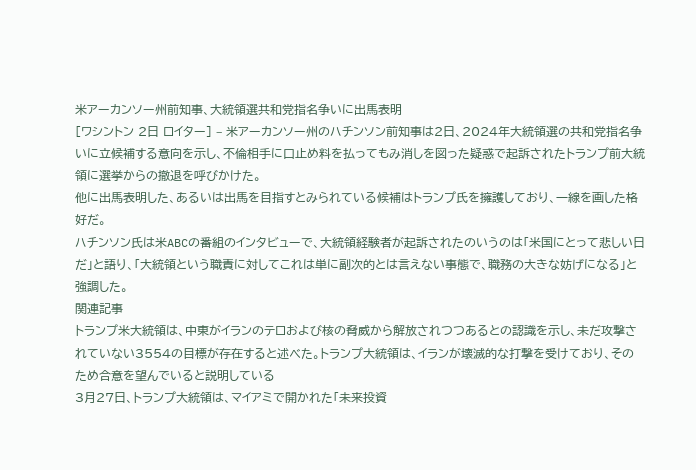米アーカンソー州前知事、大統領選共和党指名争いに出馬表明
[ワシントン 2日 ロイター] – 米アーカンソー州のハチンソン前知事は2日、2024年大統領選の共和党指名争いに立候補する意向を示し、不倫相手に口止め料を払ってもみ消しを図った疑惑で起訴されたトランプ前大統領に選挙からの撤退を呼びかけた。
他に出馬表明した、あるいは出馬を目指すとみられている候補はトランプ氏を擁護しており、一線を画した格好だ。
ハチンソン氏は米ABCの番組のインタビューで、大統領経験者が起訴されたのいうのは「米国にとって悲しい日だ」と語り、「大統領という職責に対してこれは単に副次的とは言えない事態で、職務の大きな妨げになる」と強調した。
関連記事
トランプ米大統領は、中東がイランのテロおよび核の脅威から解放されつつあるとの認識を示し、未だ攻撃されていない3554の目標が存在すると述べた。トランプ大統領は、イランが壊滅的な打撃を受けており、そのため合意を望んでいると説明している
3月27日、トランプ大統領は、マイアミで開かれた「未来投資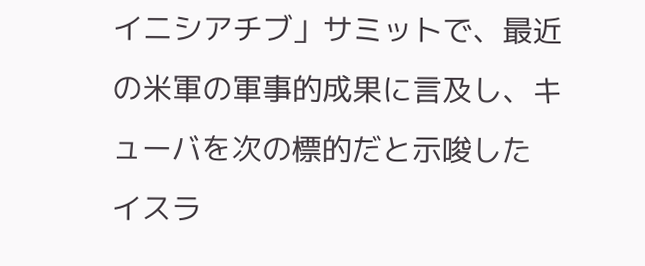イニシアチブ」サミットで、最近の米軍の軍事的成果に言及し、キューバを次の標的だと示唆した
イスラ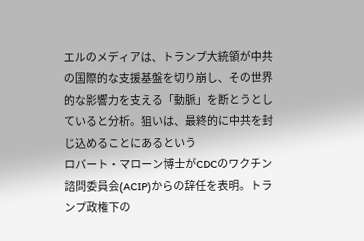エルのメディアは、トランプ大統領が中共の国際的な支援基盤を切り崩し、その世界的な影響力を支える「動脈」を断とうとしていると分析。狙いは、最終的に中共を封じ込めることにあるという
ロバート・マローン博士がCDCのワクチン諮問委員会(ACIP)からの辞任を表明。トランプ政権下の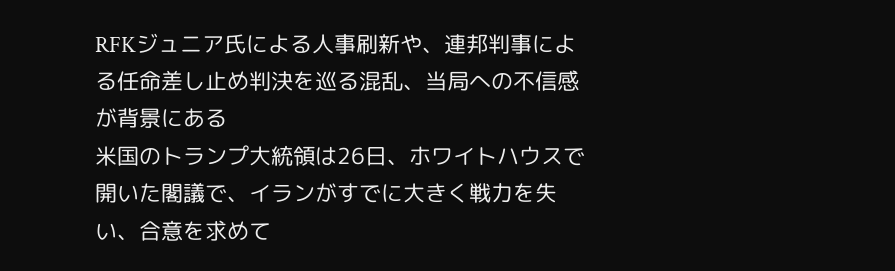RFKジュニア氏による人事刷新や、連邦判事による任命差し止め判決を巡る混乱、当局への不信感が背景にある
米国のトランプ大統領は26日、ホワイトハウスで開いた閣議で、イランがすでに大きく戦力を失い、合意を求めて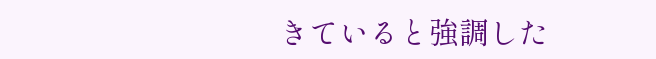きていると強調した